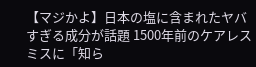【マジかよ】日本の塩に含まれたヤバすぎる成分が話題 1500年前のケアレスミスに「知ら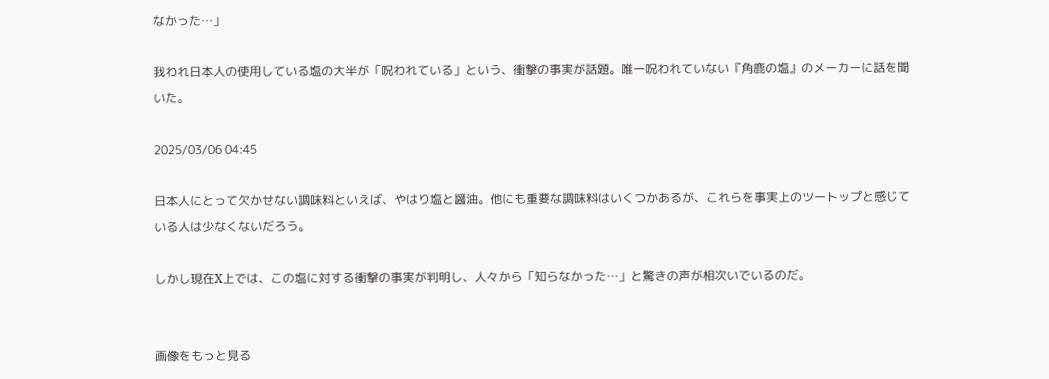なかった…」

我われ日本人の使用している塩の大半が「呪われている」という、衝撃の事実が話題。唯一呪われていない『角鹿の塩』のメーカーに話を聞いた。

2025/03/06 04:45

日本人にとって欠かせない調味料といえば、やはり塩と醤油。他にも重要な調味料はいくつかあるが、これらを事実上のツートップと感じている人は少なくないだろう。

しかし現在X上では、この塩に対する衝撃の事実が判明し、人々から「知らなかった…」と驚きの声が相次いでいるのだ。


画像をもっと見る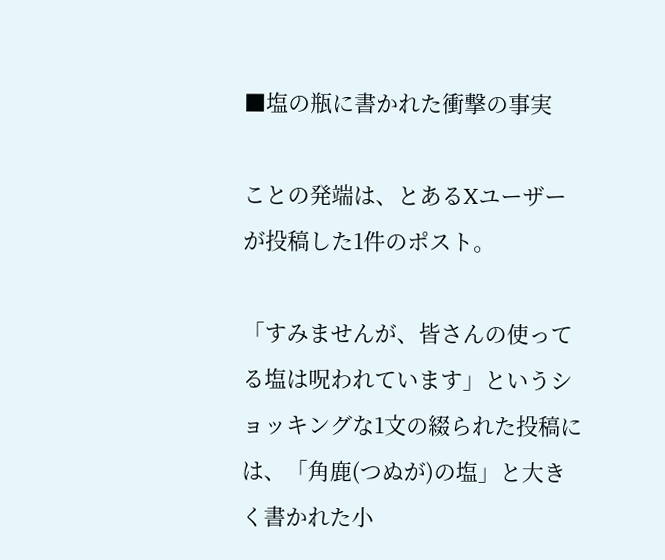■塩の瓶に書かれた衝撃の事実

ことの発端は、とあるXユーザーが投稿した1件のポスト。

「すみませんが、皆さんの使ってる塩は呪われています」というショッキングな1文の綴られた投稿には、「角鹿(つぬが)の塩」と大きく書かれた小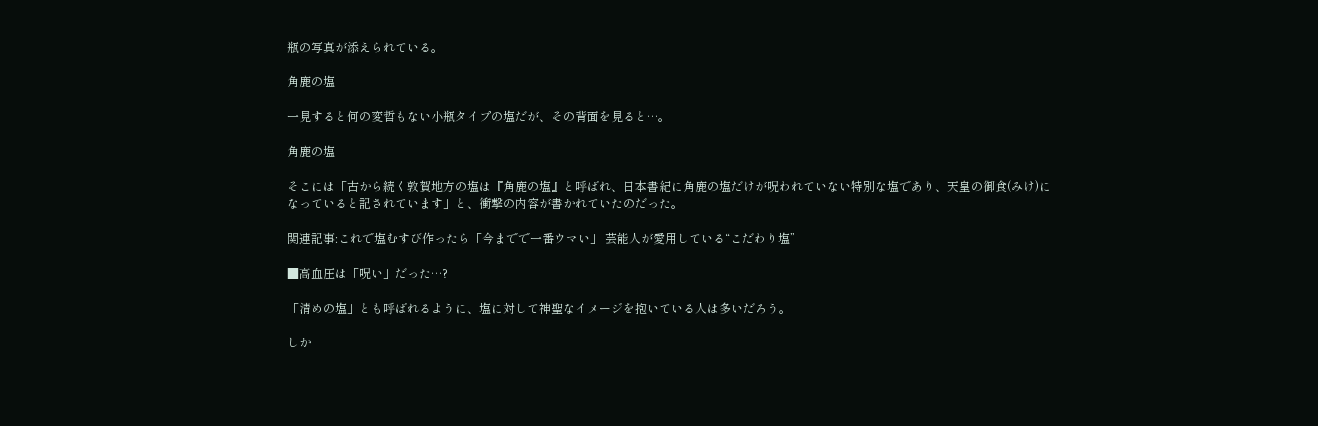瓶の写真が添えられている。

角鹿の塩

一見すると何の変哲もない小瓶タイプの塩だが、その背面を見ると…。

角鹿の塩

そこには「古から続く敦賀地方の塩は『角鹿の塩』と呼ばれ、日本書紀に角鹿の塩だけが呪われていない特別な塩であり、天皇の御食(みけ)になっていると記されています」と、衝撃の内容が書かれていたのだった。

関連記事:これで塩むすび作ったら「今までで一番ウマい」 芸能人が愛用している“こだわり塩”

■高血圧は「呪い」だった…?

「清めの塩」とも呼ばれるように、塩に対して神聖なイメージを抱いている人は多いだろう。

しか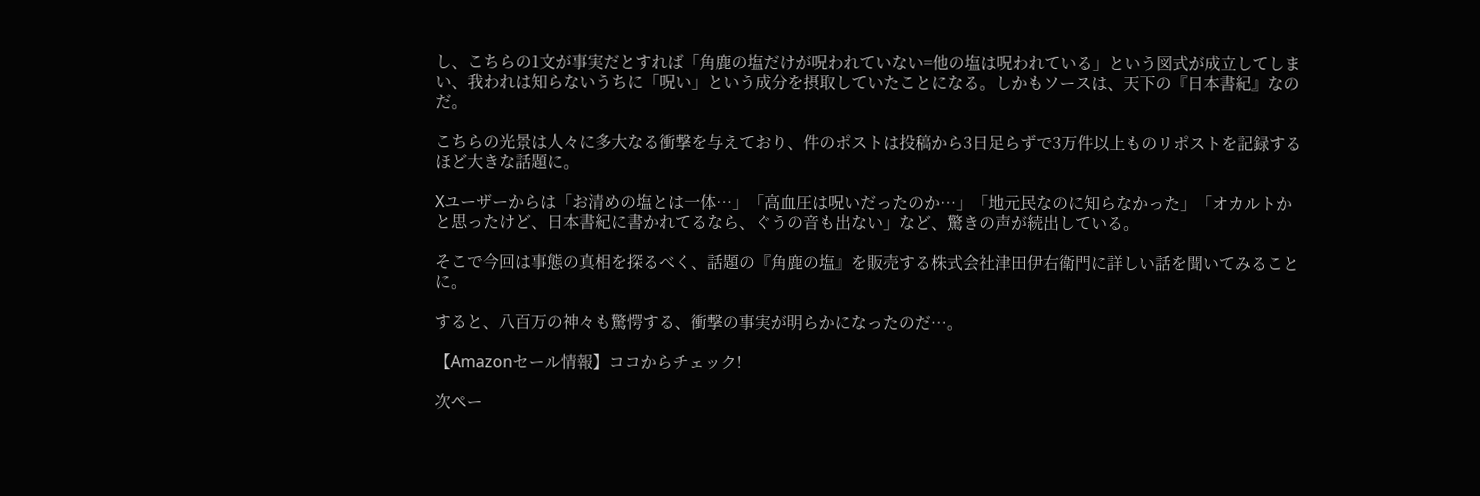し、こちらの1文が事実だとすれば「角鹿の塩だけが呪われていない=他の塩は呪われている」という図式が成立してしまい、我われは知らないうちに「呪い」という成分を摂取していたことになる。しかもソースは、天下の『日本書紀』なのだ。

こちらの光景は人々に多大なる衝撃を与えており、件のポストは投稿から3日足らずで3万件以上ものリポストを記録するほど大きな話題に。

Xユーザーからは「お清めの塩とは一体…」「高血圧は呪いだったのか…」「地元民なのに知らなかった」「オカルトかと思ったけど、日本書紀に書かれてるなら、ぐうの音も出ない」など、驚きの声が続出している。

そこで今回は事態の真相を探るべく、話題の『角鹿の塩』を販売する株式会社津田伊右衛門に詳しい話を聞いてみることに。

すると、八百万の神々も驚愕する、衝撃の事実が明らかになったのだ…。

【Amazonセール情報】ココからチェック!

次ペー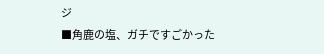ジ
■角鹿の塩、ガチですごかった